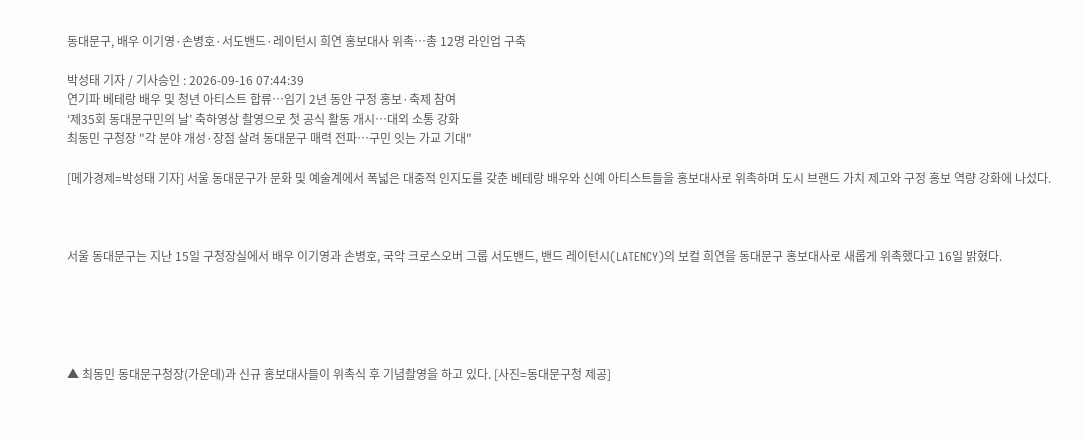동대문구, 배우 이기영·손병호·서도밴드·레이턴시 희연 홍보대사 위촉…총 12명 라인업 구축

박성태 기자 / 기사승인 : 2026-09-16 07:44:39
연기파 베테랑 배우 및 청년 아티스트 합류…임기 2년 동안 구정 홍보·축제 참여
‘제35회 동대문구민의 날’ 축하영상 촬영으로 첫 공식 활동 개시…대외 소통 강화
최동민 구청장 "각 분야 개성·장점 살려 동대문구 매력 전파…구민 잇는 가교 기대"

[메가경제=박성태 기자] 서울 동대문구가 문화 및 예술계에서 폭넓은 대중적 인지도를 갖춘 베테랑 배우와 신예 아티스트들을 홍보대사로 위촉하며 도시 브랜드 가치 제고와 구정 홍보 역량 강화에 나섰다.



서울 동대문구는 지난 15일 구청장실에서 배우 이기영과 손병호, 국악 크로스오버 그룹 서도밴드, 밴드 레이턴시(LATENCY)의 보컬 희연을 동대문구 홍보대사로 새롭게 위촉했다고 16일 밝혔다.





▲ 최동민 동대문구청장(가운데)과 신규 홍보대사들이 위촉식 후 기념촬영을 하고 있다. [사진=동대문구청 제공]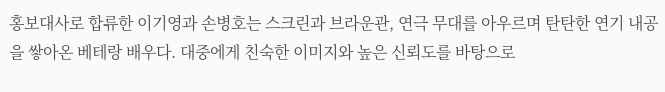홍보대사로 합류한 이기영과 손병호는 스크린과 브라운관, 연극 무대를 아우르며 탄탄한 연기 내공을 쌓아온 베테랑 배우다. 대중에게 친숙한 이미지와 높은 신뢰도를 바탕으로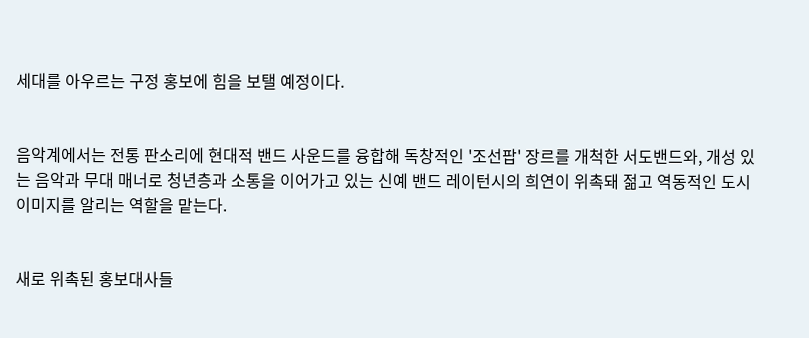세대를 아우르는 구정 홍보에 힘을 보탤 예정이다.


음악계에서는 전통 판소리에 현대적 밴드 사운드를 융합해 독창적인 '조선팝' 장르를 개척한 서도밴드와, 개성 있는 음악과 무대 매너로 청년층과 소통을 이어가고 있는 신예 밴드 레이턴시의 희연이 위촉돼 젊고 역동적인 도시 이미지를 알리는 역할을 맡는다.


새로 위촉된 홍보대사들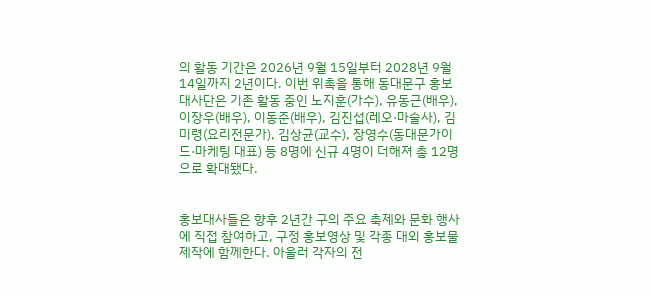의 활동 기간은 2026년 9월 15일부터 2028년 9월 14일까지 2년이다. 이번 위촉을 통해 동대문구 홍보대사단은 기존 활동 중인 노지훈(가수), 유동근(배우), 이장우(배우), 이동준(배우), 김진섭(레오·마술사), 김미령(요리전문가), 김상균(교수), 장영수(동대문가이드·마케팅 대표) 등 8명에 신규 4명이 더해져 총 12명으로 확대됐다.


홍보대사들은 향후 2년간 구의 주요 축제와 문화 행사에 직접 참여하고, 구정 홍보영상 및 각종 대외 홍보물 제작에 함께한다. 아울러 각자의 전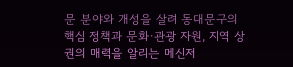문 분야와 개성을 살려 동대문구의 핵심 정책과 문화·관광 자원, 지역 상권의 매력을 알리는 메신저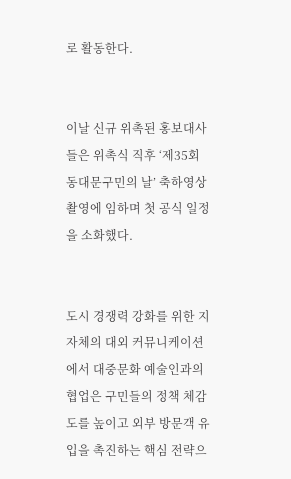로 활동한다.


이날 신규 위촉된 홍보대사들은 위촉식 직후 ‘제35회 동대문구민의 날’ 축하영상 촬영에 임하며 첫 공식 일정을 소화했다.


도시 경쟁력 강화를 위한 지자체의 대외 커뮤니케이션에서 대중문화 예술인과의 협업은 구민들의 정책 체감도를 높이고 외부 방문객 유입을 촉진하는 핵심 전략으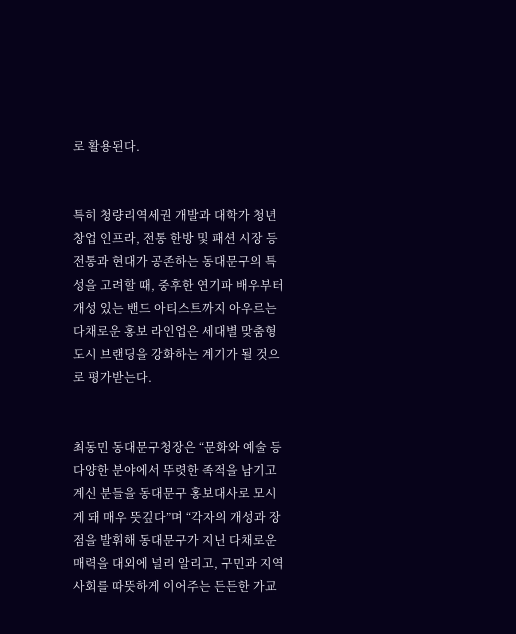로 활용된다.


특히 청량리역세권 개발과 대학가 청년 창업 인프라, 전통 한방 및 패션 시장 등 전통과 현대가 공존하는 동대문구의 특성을 고려할 때, 중후한 연기파 배우부터 개성 있는 밴드 아티스트까지 아우르는 다채로운 홍보 라인업은 세대별 맞춤형 도시 브랜딩을 강화하는 계기가 될 것으로 평가받는다.


최동민 동대문구청장은 “문화와 예술 등 다양한 분야에서 뚜렷한 족적을 남기고 계신 분들을 동대문구 홍보대사로 모시게 돼 매우 뜻깊다”며 “각자의 개성과 장점을 발휘해 동대문구가 지닌 다채로운 매력을 대외에 널리 알리고, 구민과 지역사회를 따뜻하게 이어주는 든든한 가교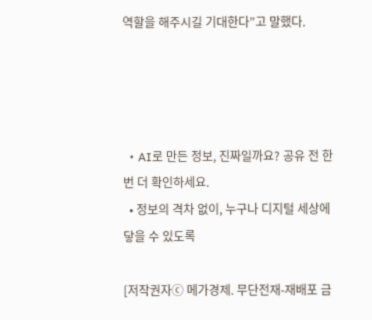역할을 해주시길 기대한다”고 말했다.




  • AI로 만든 정보, 진짜일까요? 공유 전 한 번 더 확인하세요.
  • 정보의 격차 없이, 누구나 디지털 세상에 닿을 수 있도록

[저작권자ⓒ 메가경제. 무단전재-재배포 금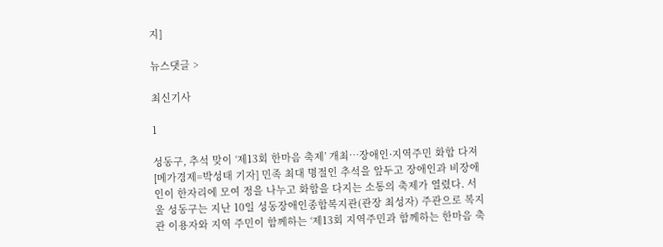지]

뉴스댓글 >

최신기사

1

성동구, 추석 맞이 ‘제13회 한마음 축제’ 개최…장애인·지역주민 화합 다져
[메가경제=박성태 기자] 민족 최대 명절인 추석을 앞두고 장애인과 비장애인이 한자리에 모여 정을 나누고 화합을 다지는 소통의 축제가 열렸다. 서울 성동구는 지난 10일 성동장애인종합복지관(관장 최성자) 주관으로 복지관 이용자와 지역 주민이 함께하는 ‘제13회 지역주민과 함께하는 한마음 축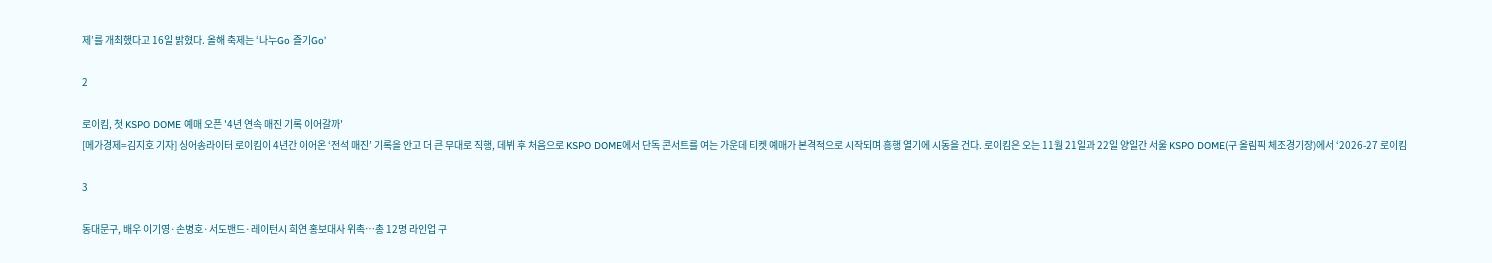제’를 개최했다고 16일 밝혔다. 올해 축제는 ‘나누Go 즐기Go’

2

로이킴, 첫 KSPO DOME 예매 오픈 '4년 연속 매진 기록 이어갈까'
[메가경제=김지호 기자] 싱어송라이터 로이킴이 4년간 이어온 ‘전석 매진’ 기록을 안고 더 큰 무대로 직행, 데뷔 후 처음으로 KSPO DOME에서 단독 콘서트를 여는 가운데 티켓 예매가 본격적으로 시작되며 흥행 열기에 시동을 건다. 로이킴은 오는 11월 21일과 22일 양일간 서울 KSPO DOME(구 올림픽 체조경기장)에서 ‘2026-27 로이킴

3

동대문구, 배우 이기영·손병호·서도밴드·레이턴시 희연 홍보대사 위촉…총 12명 라인업 구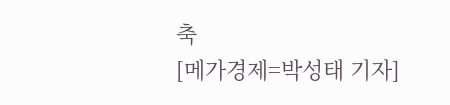축
[메가경제=박성태 기자]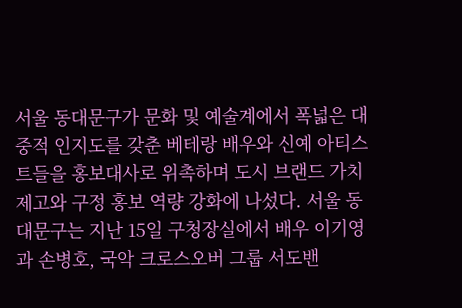서울 동대문구가 문화 및 예술계에서 폭넓은 대중적 인지도를 갖춘 베테랑 배우와 신예 아티스트들을 홍보대사로 위촉하며 도시 브랜드 가치 제고와 구정 홍보 역량 강화에 나섰다. 서울 동대문구는 지난 15일 구청장실에서 배우 이기영과 손병호, 국악 크로스오버 그룹 서도밴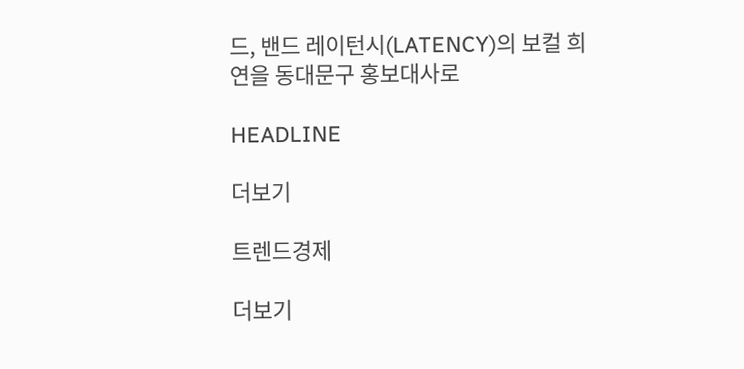드, 밴드 레이턴시(LATENCY)의 보컬 희연을 동대문구 홍보대사로

HEADLINE

더보기

트렌드경제

더보기